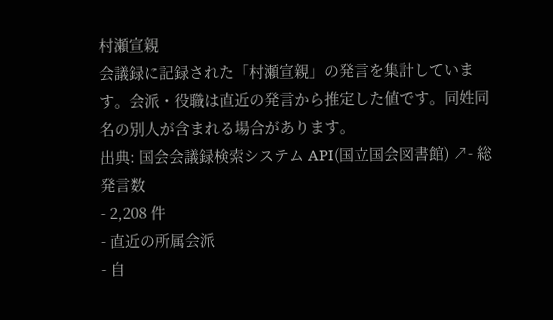村瀬宣親
会議録に記録された「村瀬宣親」の発言を集計しています。会派・役職は直近の発言から推定した値です。同姓同名の別人が含まれる場合があります。
出典: 国会会議録検索システム API(国立国会図書館) ↗- 総発言数
- 2,208 件
- 直近の所属会派
- 自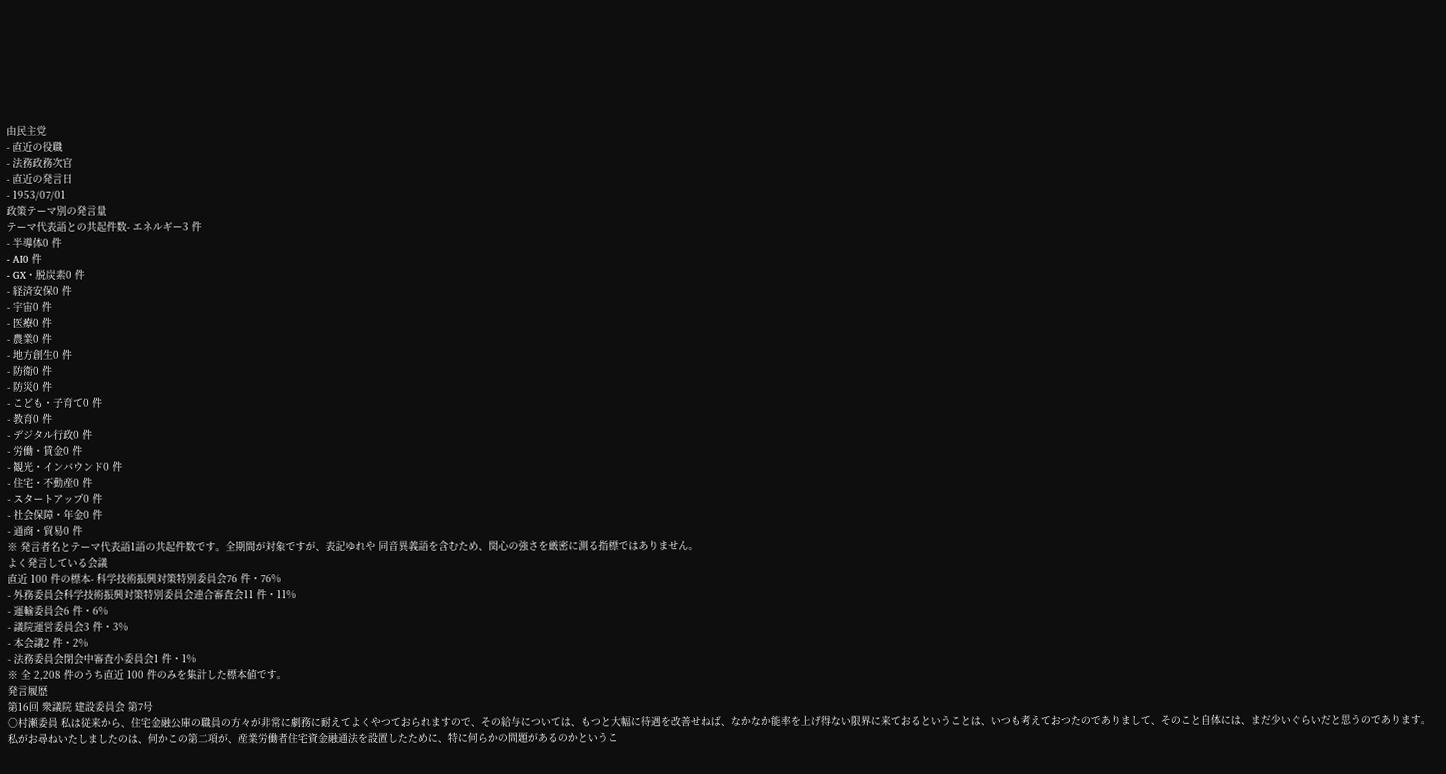由民主党
- 直近の役職
- 法務政務次官
- 直近の発言日
- 1953/07/01
政策テーマ別の発言量
テーマ代表語との共起件数- エネルギー3 件
- 半導体0 件
- AI0 件
- GX・脱炭素0 件
- 経済安保0 件
- 宇宙0 件
- 医療0 件
- 農業0 件
- 地方創生0 件
- 防衛0 件
- 防災0 件
- こども・子育て0 件
- 教育0 件
- デジタル行政0 件
- 労働・賃金0 件
- 観光・インバウンド0 件
- 住宅・不動産0 件
- スタートアップ0 件
- 社会保障・年金0 件
- 通商・貿易0 件
※ 発言者名とテーマ代表語1語の共起件数です。全期間が対象ですが、表記ゆれや 同音異義語を含むため、関心の強さを厳密に測る指標ではありません。
よく発言している会議
直近 100 件の標本- 科学技術振興対策特別委員会76 件・76%
- 外務委員会科学技術振興対策特別委員会連合審査会11 件・11%
- 運輸委員会6 件・6%
- 議院運営委員会3 件・3%
- 本会議2 件・2%
- 法務委員会閉会中審査小委員会1 件・1%
※ 全 2,208 件のうち直近 100 件のみを集計した標本値です。
発言履歴
第16回 衆議院 建設委員会 第7号
○村瀬委員 私は従来から、住宅金融公庫の職員の方々が非常に劇務に耐えてよくやつておられますので、その給与については、もつと大幅に待遇を改善せねば、なかなか能率を上げ得ない限界に来ておるということは、いつも考えておつたのでありまして、そのこと自体には、まだ少いぐらいだと思うのであります。私がお尋ねいたしましたのは、何かこの第二項が、産業労働者住宅資金融通法を設置したために、特に何らかの問題があるのかというこ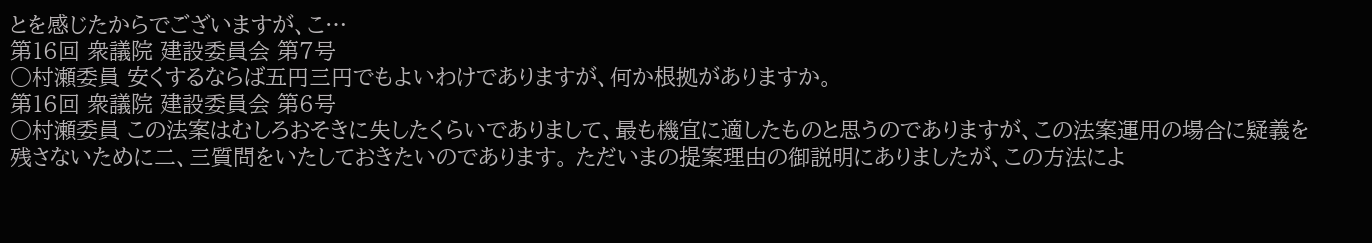とを感じたからでございますが、こ…
第16回 衆議院 建設委員会 第7号
○村瀬委員 安くするならば五円三円でもよいわけでありますが、何か根拠がありますか。
第16回 衆議院 建設委員会 第6号
○村瀬委員 この法案はむしろおそきに失したくらいでありまして、最も機宜に適したものと思うのでありますが、この法案運用の場合に疑義を残さないために二、三質問をいたしておきたいのであります。 ただいまの提案理由の御説明にありましたが、この方法によ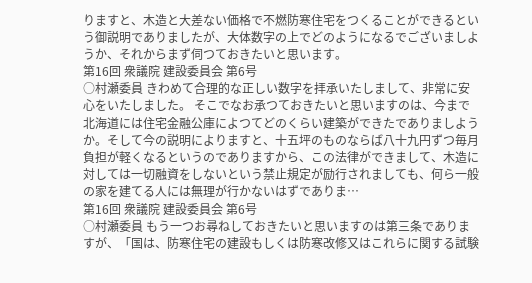りますと、木造と大差ない価格で不燃防寒住宅をつくることができるという御説明でありましたが、大体数字の上でどのようになるでございましようか、それからまず伺つておきたいと思います。
第16回 衆議院 建設委員会 第6号
○村瀬委員 きわめて合理的な正しい数字を拝承いたしまして、非常に安心をいたしました。 そこでなお承つておきたいと思いますのは、今まで北海道には住宅金融公庫によつてどのくらい建築ができたでありましようか。そして今の説明によりますと、十五坪のものならば八十九円ずつ毎月負担が軽くなるというのでありますから、この法律ができまして、木造に対しては一切融資をしないという禁止規定が励行されましても、何ら一般の家を建てる人には無理が行かないはずでありま…
第16回 衆議院 建設委員会 第6号
○村瀬委員 もう一つお尋ねしておきたいと思いますのは第三条でありますが、「国は、防寒住宅の建設もしくは防寒改修又はこれらに関する試験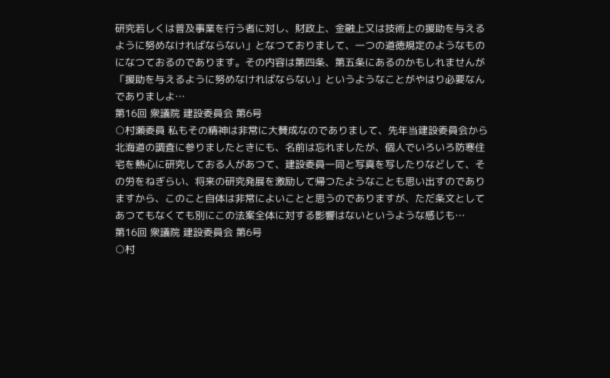研究若しくは普及事業を行う者に対し、財政上、金融上又は技術上の援助を与えるように努めなければならない」となつておりまして、一つの道徳規定のようなものになつておるのであります。その内容は第四条、第五条にあるのかもしれませんが「援助を与えるように努めなければならない」というようなことがやはり必要なんでありましよ…
第16回 衆議院 建設委員会 第6号
○村瀬委員 私もその精神は非常に大賛成なのでありまして、先年当建設委員会から北海道の調査に参りましたときにも、名前は忘れましたが、個人でいろいろ防寒住宅を熱心に研究しておる人があつて、建設委員一同と写真を写したりなどして、その労をねぎらい、将来の研究発展を激励して帰つたようなことも思い出すのでありますから、このこと自体は非常によいことと思うのでありますが、ただ条文としてあつてもなくても別にこの法案全体に対する影響はないというような感じも…
第16回 衆議院 建設委員会 第6号
○村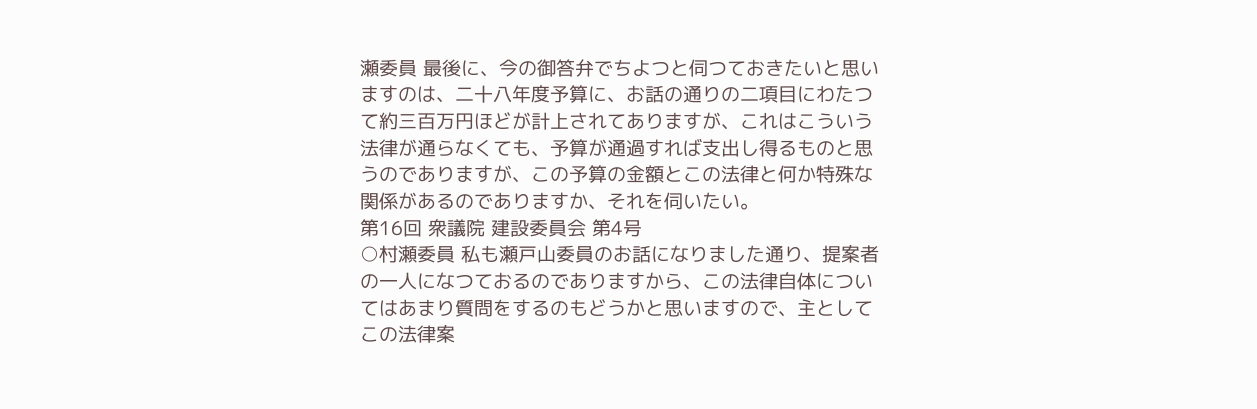瀬委員 最後に、今の御答弁でちよつと伺つておきたいと思いますのは、二十八年度予算に、お話の通りの二項目にわたつて約三百万円ほどが計上されてありますが、これはこういう法律が通らなくても、予算が通過すれば支出し得るものと思うのでありますが、この予算の金額とこの法律と何か特殊な関係があるのでありますか、それを伺いたい。
第16回 衆議院 建設委員会 第4号
○村瀬委員 私も瀬戸山委員のお話になりました通り、提案者の一人になつておるのでありますから、この法律自体についてはあまり質問をするのもどうかと思いますので、主としてこの法律案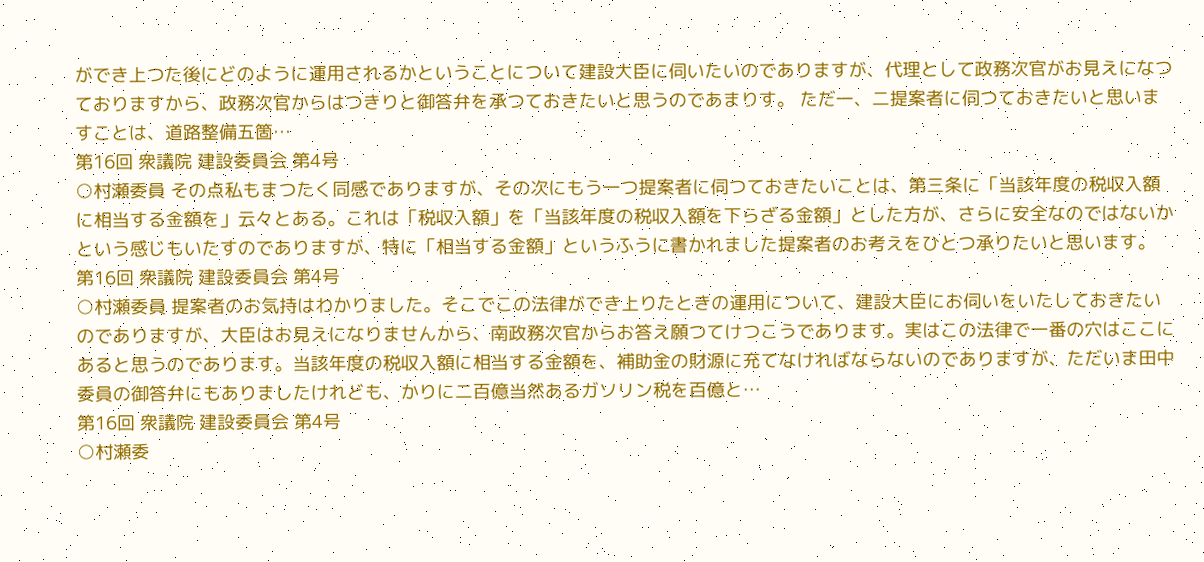ができ上つた後にどのように運用されるかということについて建設大臣に伺いたいのでありますが、代理として政務次官がお見えになつておりますから、政務次官からはつきりと御答弁を承つておきたいと思うのであまりす。 ただ一、二提案者に伺つておきたいと思いますことは、道路整備五箇…
第16回 衆議院 建設委員会 第4号
○村瀬委員 その点私もまつたく同感でありますが、その次にもう一つ提案者に伺つておきたいことは、第三条に「当該年度の税収入額に相当する金額を」云々とある。これは「税収入額」を「当該年度の税収入額を下らざる金額」とした方が、さらに安全なのではないかという感じもいたすのでありますが、特に「相当する金額」というふうに書かれました提案者のお考えをひとつ承りたいと思います。
第16回 衆議院 建設委員会 第4号
○村瀬委員 提案者のお気持はわかりました。そこでこの法律ができ上りたときの運用について、建設大臣にお伺いをいたしておきたいのでありますが、大臣はお見えになりませんから、南政務次官からお答え願つてけつこうであります。実はこの法律で一番の穴はここにあると思うのであります。当該年度の税収入額に相当する金額を、補助金の財源に充てなければならないのでありますが、ただいま田中委員の御答弁にもありましたけれども、かりに二百億当然あるガソリン税を百億と…
第16回 衆議院 建設委員会 第4号
○村瀬委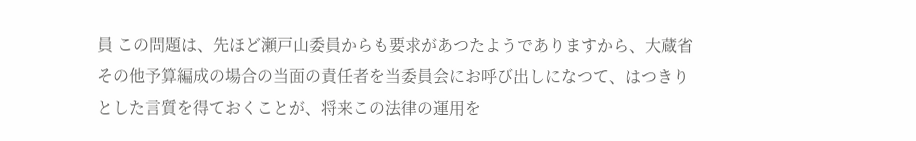員 この問題は、先ほど瀬戸山委員からも要求があつたようでありますから、大蔵省その他予算編成の場合の当面の責任者を当委員会にお呼び出しになつて、はつきりとした言質を得ておくことが、将来この法律の運用を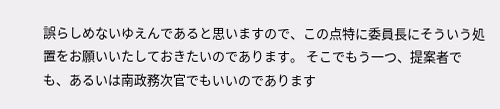誤らしめないゆえんであると思いますので、この点特に委員長にそういう処置をお願いいたしておきたいのであります。 そこでもう一つ、提案者でも、あるいは南政務次官でもいいのであります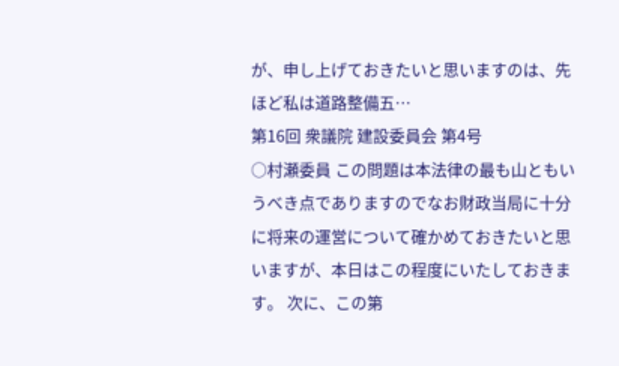が、申し上げておきたいと思いますのは、先ほど私は道路整備五…
第16回 衆議院 建設委員会 第4号
○村瀬委員 この問題は本法律の最も山ともいうべき点でありますのでなお財政当局に十分に将来の運営について確かめておきたいと思いますが、本日はこの程度にいたしておきます。 次に、この第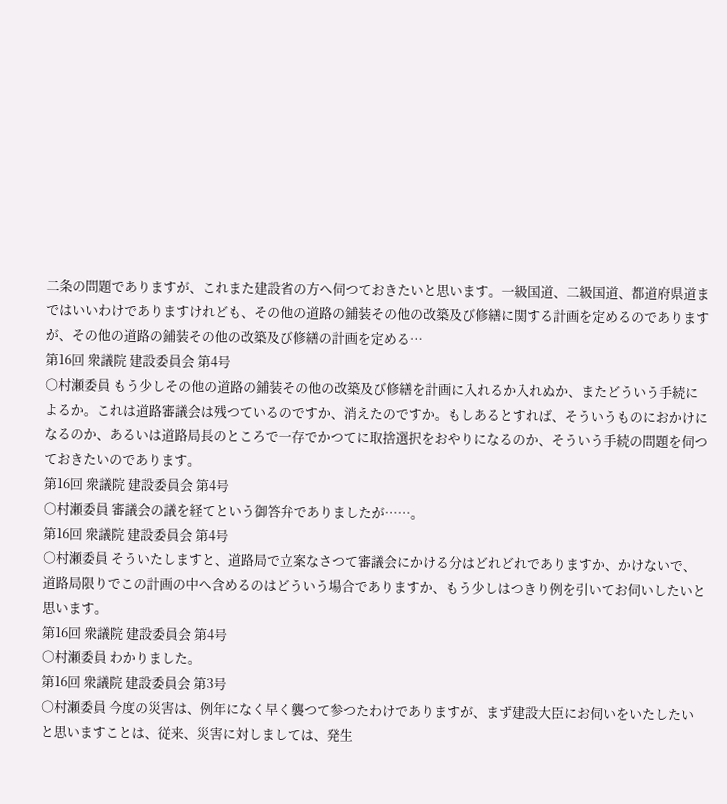二条の問題でありますが、これまた建設省の方へ伺つておきたいと思います。一級国道、二級国道、都道府県道まではいいわけでありますけれども、その他の道路の鋪装その他の改築及び修繕に関する計画を定めるのでありますが、その他の道路の鋪装その他の改築及び修繕の計画を定める…
第16回 衆議院 建設委員会 第4号
○村瀬委員 もう少しその他の道路の鋪装その他の改築及び修繕を計画に入れるか入れぬか、またどういう手続によるか。これは道路審議会は残つているのですか、消えたのですか。もしあるとすれば、そういうものにおかけになるのか、あるいは道路局長のところで一存でかつてに取捨選択をおやりになるのか、そういう手続の問題を伺つておきたいのであります。
第16回 衆議院 建設委員会 第4号
○村瀬委員 審議会の議を経てという御答弁でありましたが……。
第16回 衆議院 建設委員会 第4号
○村瀬委員 そういたしますと、道路局で立案なさつて審議会にかける分はどれどれでありますか、かけないで、道路局限りでこの計画の中へ含めるのはどういう場合でありますか、もう少しはつきり例を引いてお伺いしたいと思います。
第16回 衆議院 建設委員会 第4号
○村瀬委員 わかりました。
第16回 衆議院 建設委員会 第3号
○村瀬委員 今度の災害は、例年になく早く襲つて参つたわけでありますが、まず建設大臣にお伺いをいたしたいと思いますことは、従来、災害に対しましては、発生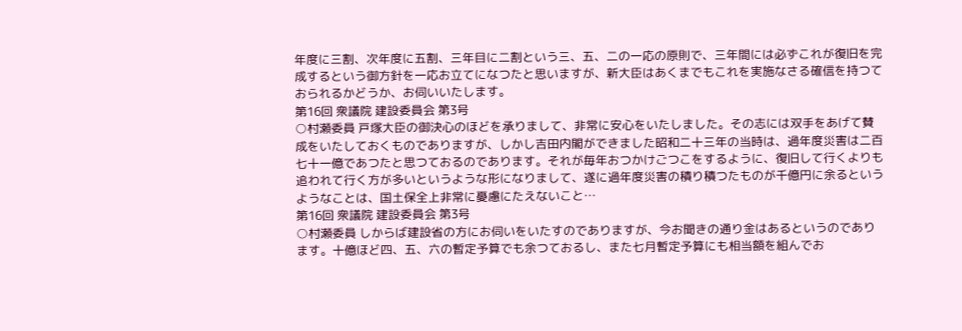年度に三割、次年度に五割、三年目に二割という三、五、二の一応の原則で、三年間には必ずこれが復旧を完成するという御方針を一応お立てになつたと思いますが、新大臣はあくまでもこれを実施なさる確信を持つておられるかどうか、お伺いいたします。
第16回 衆議院 建設委員会 第3号
○村瀬委員 戸塚大臣の御決心のほどを承りまして、非常に安心をいたしました。その志には双手をあげて賛成をいたしておくものでありますが、しかし吉田内閣ができました昭和二十三年の当時は、過年度災害は二百七十一億であつたと思つておるのであります。それが毎年おつかけごつこをするように、復旧して行くよりも追われて行く方が多いというような形になりまして、遂に過年度災害の積り積つたものが千億円に余るというようなことは、国土保全上非常に憂慮にたえないこと…
第16回 衆議院 建設委員会 第3号
○村瀬委員 しからば建設省の方にお伺いをいたすのでありますが、今お聞きの通り金はあるというのであります。十億ほど四、五、六の暫定予算でも余つておるし、また七月暫定予算にも相当額を組んでお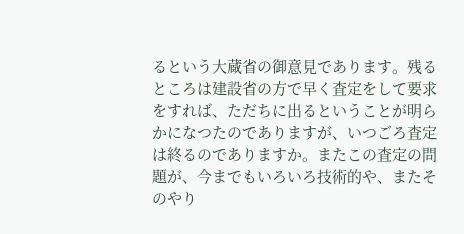るという大蔵省の御意見であります。残るところは建設省の方で早く査定をして要求をすれば、ただちに出るということが明らかになつたのでありますが、いつごろ査定は終るのでありますか。またこの査定の問題が、今までもいろいろ技術的や、またそのやり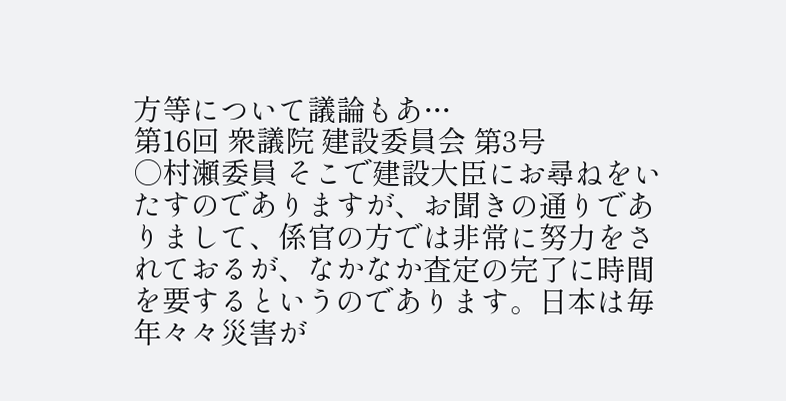方等について議論もあ…
第16回 衆議院 建設委員会 第3号
○村瀬委員 そこで建設大臣にお尋ねをいたすのでありますが、お聞きの通りでありまして、係官の方では非常に努力をされておるが、なかなか査定の完了に時間を要するというのであります。日本は毎年々々災害が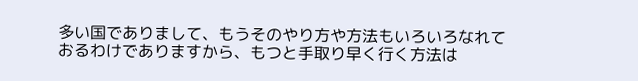多い国でありまして、もうそのやり方や方法もいろいろなれておるわけでありますから、もつと手取り早く行く方法は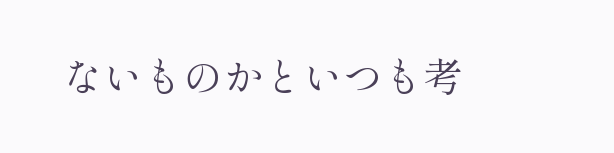ないものかといつも考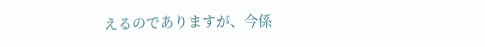えるのでありますが、今係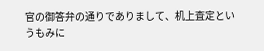官の御答弁の通りでありまして、机上査定というもみに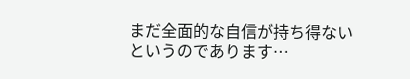まだ全面的な自信が持ち得ないというのであります…